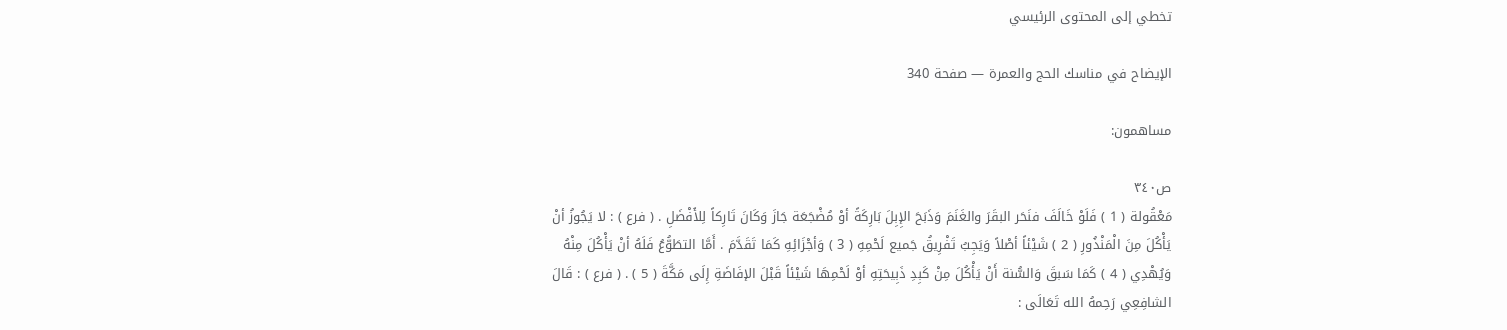تخطي إلى المحتوى الرئيسي

الإيضاح في مناسك الحج والعمرة — صفحة 340

مساهمون:

ص٣٤٠
مَعْقُولة ( 1 ) فَلَوْ خَالَفَ فنَحَر البقَرَ والغَنَمَ وَذَبَحَ الإِبِلَ بَارِكَةً أوْ مُضْجَعَة جَازَ وَكَانَ تَارِكاً لِلأَفْضَلِ . ( فرع ) : لا يَجُوزُ أنْ يَأْكُلَ مِنَ الْمَنْذُورِ ( 2 ) شَيْئاً أصْلاً وَيَجِبُ تَفْرِيقُ جَميع لَحْمِهِ ( 3 ) وَأجْزَائِهِ كَمَا تَقَدَّمَ . أَمَّا التطَوُّعُ فَلَهُ أنْ يَأْكُلَ مِنْهُ وَيُهْدِي ( 4 ) كَمَا سَبقَ وَالسُّنة أَنْ يَأْكُلَ مِنْ كَبِدِ ذَبِيحَتِهِ أوْ لَحْمِهَا شَيْئاً قَبْلَ الإفَاضَةِ إِلَى مَكَّةَ ( 5 ) . ( فرع ) : قَالَ الشافِعِي رَحِمهُ الله تَعَالَى :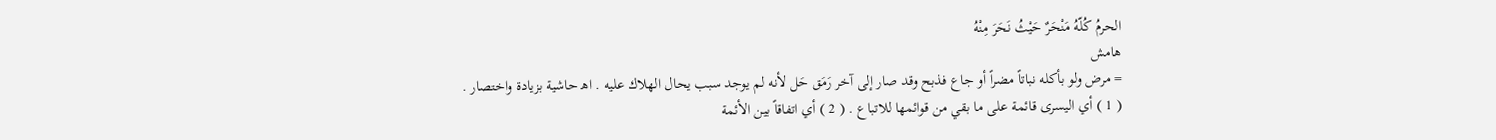الحرمُ كُلّهُ مَنْحَرٌ حَيْثُ نَحَرَ مِنْهُ
هامش
= مرض ولو بأكله نباتاً مضراً أو جاع فذبح وقد صار إلى آخر رَمَق حَل لأنه لم يوجد سبب يحال الهلاك عليه . اه‍ حاشية بزيادة واختصار . ( 1 ) أي اليسرى قائمة على ما بقي من قوائمها للاتباع . ( 2 ) أي اتفاقاً بين الأئمة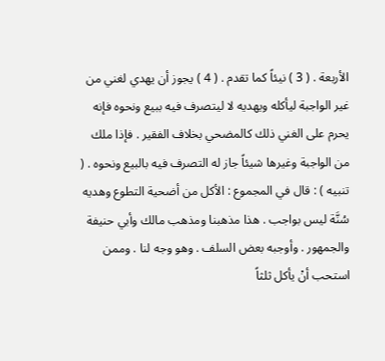الأربعة . ( 3 ) نيئاً كما تقدم . ( 4 ) يجوز أن يهدي لغني من غير الواجبة ليأكله ويهديه لا ليتصرف فيه ببيع ونحوه فإنه يحرم على الغني ذلك كالمضحي بخلاف الفقير . فإذا ملك من الواجبة وغيرها شيئاً جاز له التصرف فيه بالبيع ونحوه . ( تنبيه ) : قال في المجموع : الأكل من أضحية التطوع وهديه سُنَّة ليس بواجب . هذا مذهبنا ومذهب مالك وأبي حنيفة والجمهور . وأوجبه بعض السلف . وهو وجه لنا . وممن استحب أنْ يأكل ثلثاً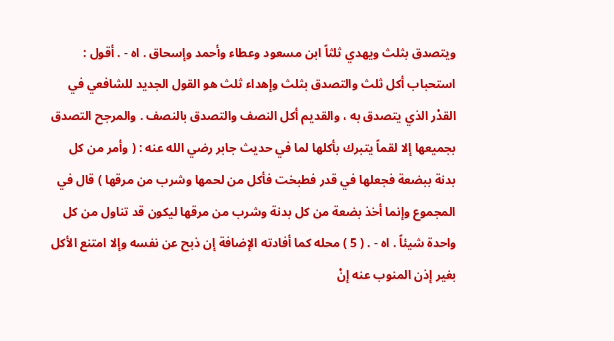ويتصدق بثلث ويهدي ثلثاً ابن مسعود وعطاء وأحمد وإسحاق . اه - . أقول : استحباب أكل ثلث والتصدق بثلث وإهداء ثلث هو القول الجديد للشافعي في القدْر الذي يتصدق به ، والقديم أكل النصف والتصدق بالنصف . والمرجح التصدق بجميعها إلا لقماً يتبرك بأكلها لما في حديث جابر رضي الله عنه : ( وأمر من كل بدنة ببضعة فجعلها في قدر فطبخت فأكل من لحمها وشرب من مرقها ) قال في المجموع وإنما أخذ بضعة من كل بدنة وشرب من مرقها ليكون قد تناول من كل واحدة شيئاً . اه - . ( 5 ) محله كما أفادته الإضافة إن ذبح عن نفسه وإلا امتنع الأكل بغير إذن المنوب عنه إنْ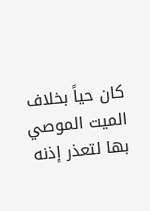كان حياً بخلاف الميت الموصي بها لتعذر إذنه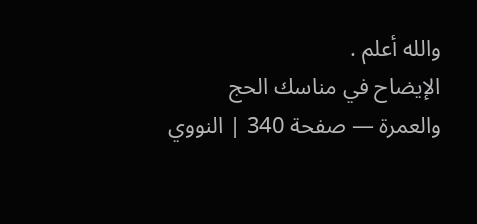والله أعلم .
الإيضاح في مناسك الحج والعمرة — صفحة 340 | النووي